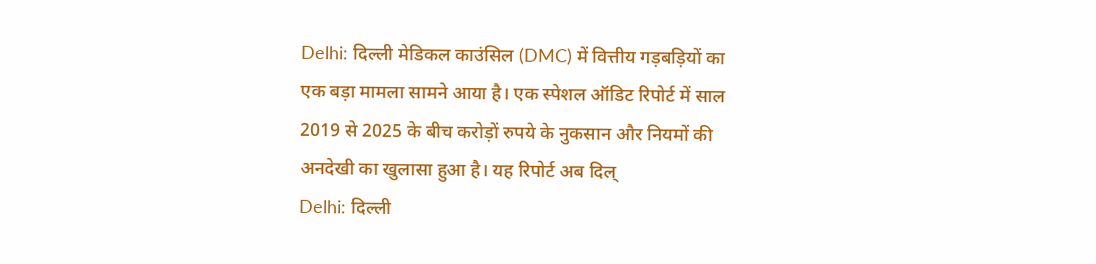Delhi: दिल्ली मेडिकल काउंसिल (DMC) में वित्तीय गड़बड़ियों का एक बड़ा मामला सामने आया है। एक स्पेशल ऑडिट रिपोर्ट में साल 2019 से 2025 के बीच करोड़ों रुपये के नुकसान और नियमों की अनदेखी का खुलासा हुआ है। यह रिपोर्ट अब दिल्
Delhi: दिल्ली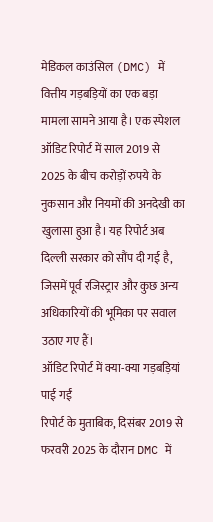मेडिकल काउंसिल (DMC) में वित्तीय गड़बड़ियों का एक बड़ा मामला सामने आया है। एक स्पेशल ऑडिट रिपोर्ट में साल 2019 से 2025 के बीच करोड़ों रुपये के नुकसान और नियमों की अनदेखी का खुलासा हुआ है। यह रिपोर्ट अब दिल्ली सरकार को सौंप दी गई है, जिसमें पूर्व रजिस्ट्रार और कुछ अन्य अधिकारियों की भूमिका पर सवाल उठाए गए हैं।
ऑडिट रिपोर्ट में क्या-क्या गड़बड़ियां पाई गईं
रिपोर्ट के मुताबिक, दिसंबर 2019 से फरवरी 2025 के दौरान DMC में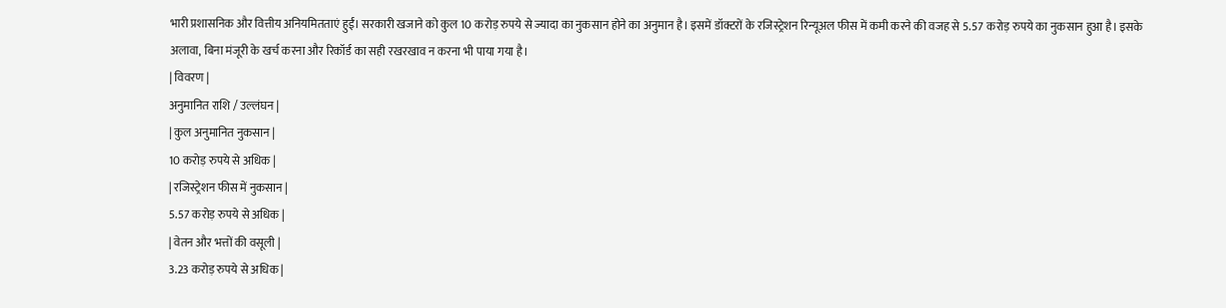भारी प्रशासनिक और वित्तीय अनियमितताएं हुईं। सरकारी खजाने को कुल 10 करोड़ रुपये से ज्यादा का नुकसान होने का अनुमान है। इसमें डॉक्टरों के रजिस्ट्रेशन रिन्यूअल फीस में कमी करने की वजह से 5.57 करोड़ रुपये का नुकसान हुआ है। इसके अलावा, बिना मंजूरी के खर्च करना और रिकॉर्ड का सही रखरखाव न करना भी पाया गया है।
| विवरण |
अनुमानित राशि / उल्लंघन |
| कुल अनुमानित नुकसान |
10 करोड़ रुपये से अधिक |
| रजिस्ट्रेशन फीस में नुकसान |
5.57 करोड़ रुपये से अधिक |
| वेतन और भत्तों की वसूली |
3.23 करोड़ रुपये से अधिक |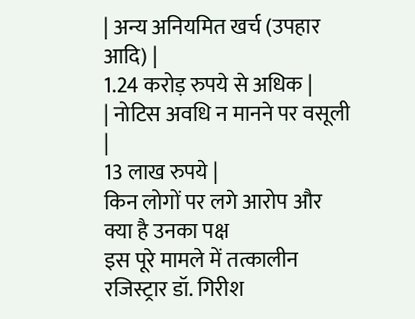| अन्य अनियमित खर्च (उपहार आदि) |
1.24 करोड़ रुपये से अधिक |
| नोटिस अवधि न मानने पर वसूली |
13 लाख रुपये |
किन लोगों पर लगे आरोप और क्या है उनका पक्ष
इस पूरे मामले में तत्कालीन रजिस्ट्रार डॉ. गिरीश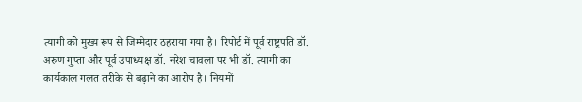त्यागी को मुख्य रूप से जिम्मेदार ठहराया गया है। रिपोर्ट में पूर्व राष्ट्रपति डॉ. अरुण गुप्ता और पूर्व उपाध्यक्ष डॉ. नरेश चावला पर भी डॉ. त्यागी का कार्यकाल गलत तरीके से बढ़ाने का आरोप है। नियमों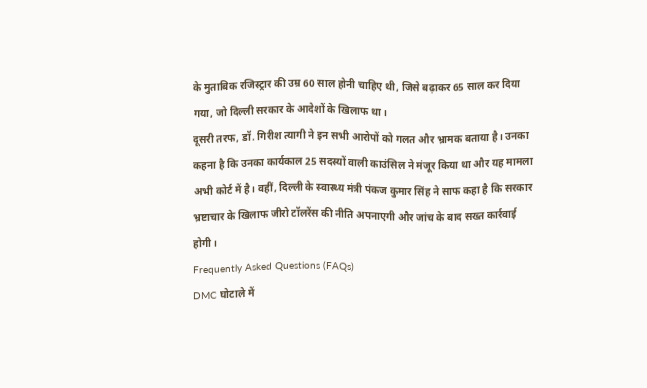के मुताबिक रजिस्ट्रार की उम्र 60 साल होनी चाहिए थी, जिसे बढ़ाकर 65 साल कर दिया गया, जो दिल्ली सरकार के आदेशों के खिलाफ था।
दूसरी तरफ, डॉ. गिरीश त्यागी ने इन सभी आरोपों को गलत और भ्रामक बताया है। उनका कहना है कि उनका कार्यकाल 25 सदस्यों वाली काउंसिल ने मंजूर किया था और यह मामला अभी कोर्ट में है। वहीं, दिल्ली के स्वास्थ्य मंत्री पंकज कुमार सिंह ने साफ कहा है कि सरकार भ्रष्टाचार के खिलाफ जीरो टॉलरेंस की नीति अपनाएगी और जांच के बाद सख्त कार्रवाई होगी।
Frequently Asked Questions (FAQs)
DMC घोटाले में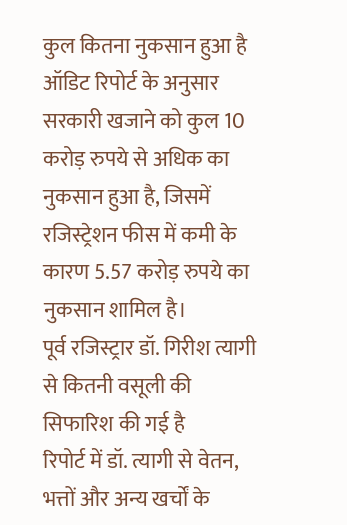कुल कितना नुकसान हुआ है
ऑडिट रिपोर्ट के अनुसार सरकारी खजाने को कुल 10 करोड़ रुपये से अधिक का नुकसान हुआ है, जिसमें रजिस्ट्रेशन फीस में कमी के कारण 5.57 करोड़ रुपये का नुकसान शामिल है।
पूर्व रजिस्ट्रार डॉ. गिरीश त्यागी से कितनी वसूली की सिफारिश की गई है
रिपोर्ट में डॉ. त्यागी से वेतन, भत्तों और अन्य खर्चों के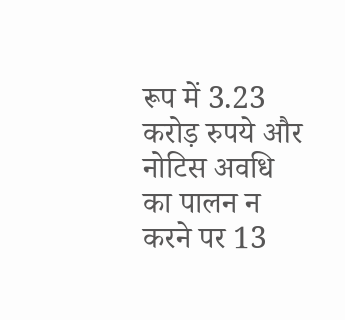रूप में 3.23 करोड़ रुपये और नोटिस अवधि का पालन न करने पर 13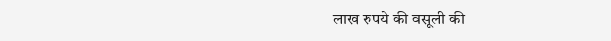लाख रुपये की वसूली की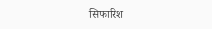सिफारिश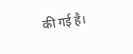की गई है।